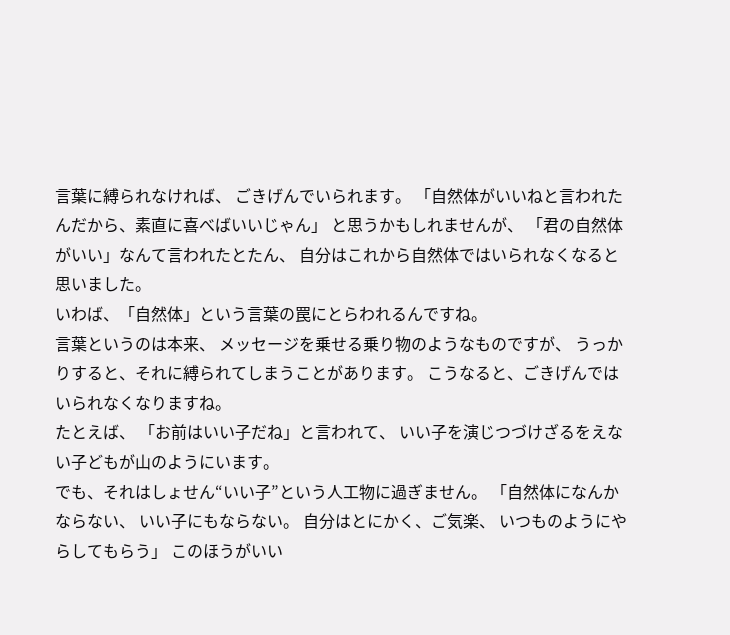言葉に縛られなければ、 ごきげんでいられます。 「自然体がいいねと言われたんだから、素直に喜べばいいじゃん」 と思うかもしれませんが、 「君の自然体がいい」なんて言われたとたん、 自分はこれから自然体ではいられなくなると思いました。
いわば、「自然体」という言葉の罠にとらわれるんですね。
言葉というのは本来、 メッセージを乗せる乗り物のようなものですが、 うっかりすると、それに縛られてしまうことがあります。 こうなると、ごきげんではいられなくなりますね。
たとえば、 「お前はいい子だね」と言われて、 いい子を演じつづけざるをえない子どもが山のようにいます。
でも、それはしょせん“いい子”という人工物に過ぎません。 「自然体になんかならない、 いい子にもならない。 自分はとにかく、ご気楽、 いつものようにやらしてもらう」 このほうがいい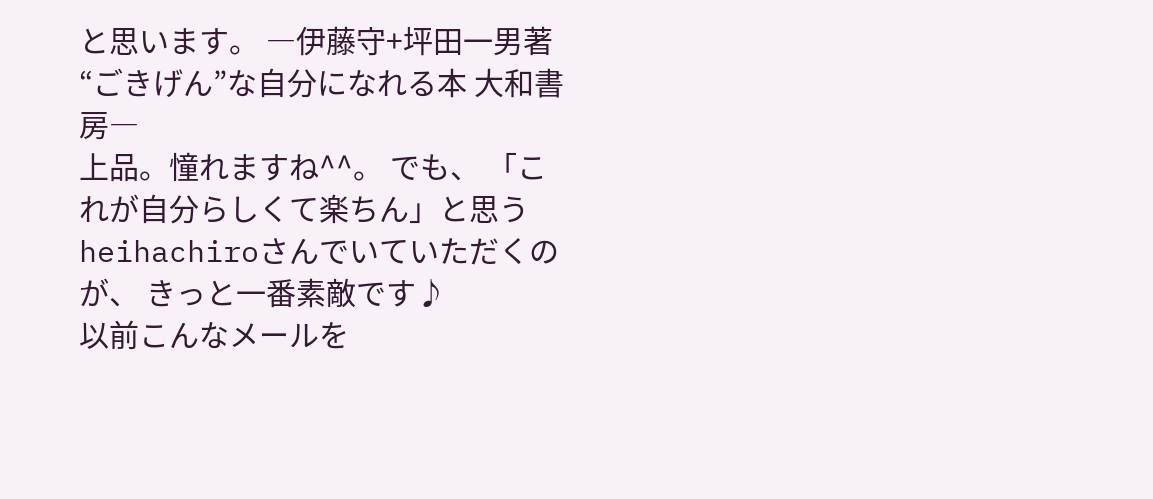と思います。 ―伊藤守+坪田一男著 “ごきげん”な自分になれる本 大和書房―
上品。憧れますね^^。 でも、 「これが自分らしくて楽ちん」と思う heihachiroさんでいていただくのが、 きっと一番素敵です♪
以前こんなメールを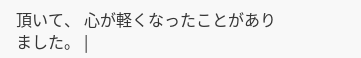頂いて、 心が軽くなったことがありました。 |